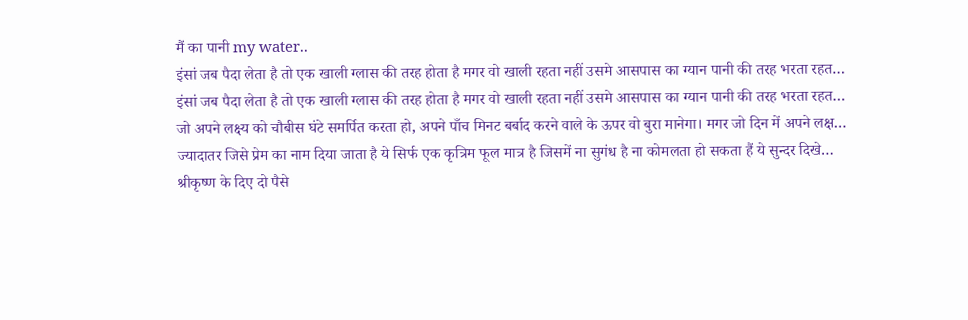मैं का पानी my water..
इंसां जब पैदा लेता है तो एक खाली ग्लास की तरह होता है मगर वो खाली रहता नहीं उसमे आसपास का ग्यान पानी की तरह भरता रहत…
इंसां जब पैदा लेता है तो एक खाली ग्लास की तरह होता है मगर वो खाली रहता नहीं उसमे आसपास का ग्यान पानी की तरह भरता रहत…
जो अपने लक्ष्य को चौबीस घंटे समर्पित करता हो, अपने पाँच मिनट बर्बाद करने वाले के ऊपर वो बुरा मानेगा। मगर जो दिन में अपने लक्ष…
ज्यादातर जिसे प्रेम का नाम दिया जाता है ये सिर्फ एक कृत्रिम फूल मात्र है जिसमें ना सुगंध है ना कोमलता हो सकता हैं ये सुन्दर दिखे…
श्रीकृष्ण के दिए दो पैसे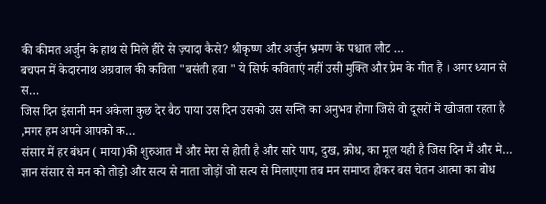की कीमत अर्जुन के हाथ से मिले हीरे से ज़्यादा कैसे? श्रीकृष्ण और अर्जुन भ्रमण के पश्चात लौट …
बचपन में केदारनाथ अग्रवाल की कविता "बसंती हवा " ये सिर्फ कविताएं नहीं उसी मुक्ति और प्रेम के गीत हैं । अगर ध्यान से स…
जिस दिन इंसानी मन अकेला कुछ देर बैठ पाया उस दिन उसको उस सन्ति का अनुभव होगा जिसे वो दूसरों में खोजता रहता है ,मगर हम अपने आपको क…
संसार में हर बंधन ( माया)की शुरुआत मैं और मेरा से होती है और सारे पाप, दुख, क्रोध, का मूल यही है जिस दिन मैं और मे…
ज्ञान संसार से मन को तोड़ो और सत्य से नाता जोड़ों जो सत्य से मिलाएगा तब मन समाप्त होकर बस चेतन आत्मा का बोध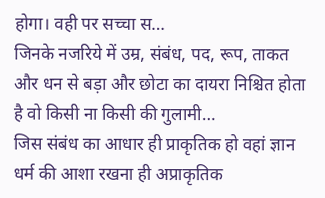होगा। वही पर सच्चा स…
जिनके नजरिये में उम्र, संबंध, पद, रूप, ताकत और धन से बड़ा और छोटा का दायरा निश्चित होता है वो किसी ना किसी की गुलामी…
जिस संबंध का आधार ही प्राकृतिक हो वहां ज्ञान धर्म की आशा रखना ही अप्राकृतिक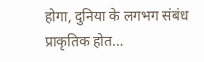होगा, दुनिया के लगभग संबंध प्राकृतिक होत…